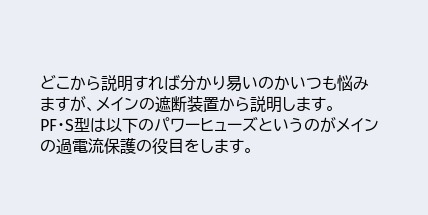どこから説明すれば分かり易いのかいつも悩みますが、メインの遮断装置から説明します。
PF・S型は以下のパワーヒューズというのがメインの過電流保護の役目をします。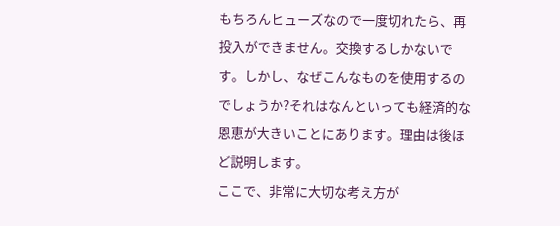もちろんヒューズなので一度切れたら、再投入ができません。交換するしかないです。しかし、なぜこんなものを使用するのでしょうか?それはなんといっても経済的な恩恵が大きいことにあります。理由は後ほど説明します。
ここで、非常に大切な考え方が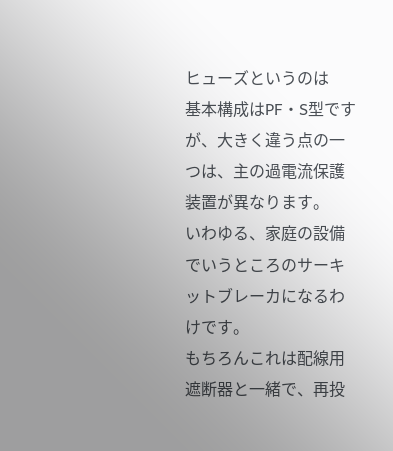ヒューズというのは
基本構成はPF・S型ですが、大きく違う点の一つは、主の過電流保護装置が異なります。
いわゆる、家庭の設備でいうところのサーキットブレーカになるわけです。
もちろんこれは配線用遮断器と一緒で、再投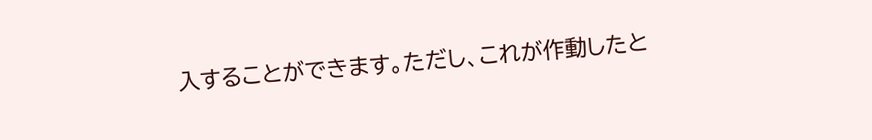入することができます。ただし、これが作動したと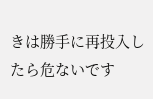きは勝手に再投入したら危ないです